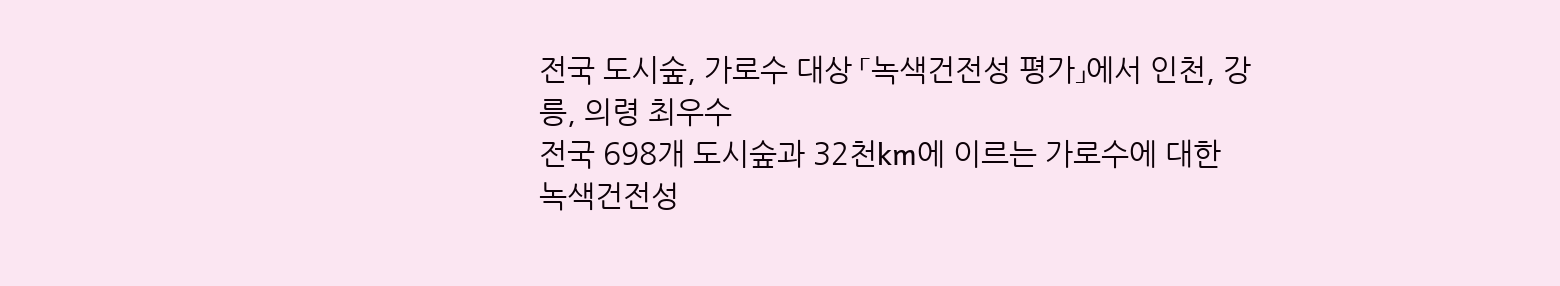전국 도시숲, 가로수 대상 「녹색건전성 평가」에서 인천, 강릉, 의령 최우수
전국 698개 도시숲과 32천km에 이르는 가로수에 대한 녹색건전성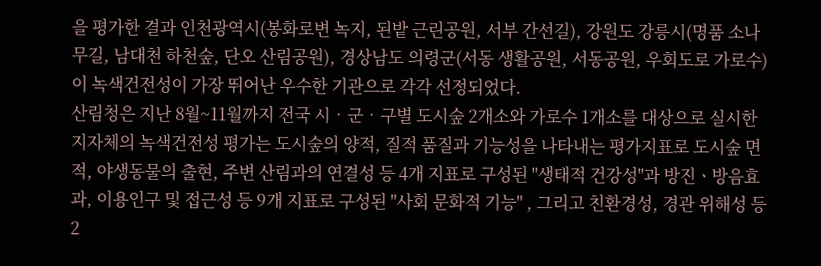을 평가한 결과 인천광역시(봉화로변 녹지, 된밭 근린공원, 서부 간선길), 강원도 강릉시(명품 소나무길, 남대천 하천숲, 단오 산림공원), 경상남도 의령군(서동 생활공원, 서동공원, 우회도로 가로수)이 녹색건전성이 가장 뛰어난 우수한 기관으로 각각 선정되었다.
산림청은 지난 8월~11월까지 전국 시‧군‧구별 도시숲 2개소와 가로수 1개소를 대상으로 실시한 지자체의 녹색건전성 평가는 도시숲의 양적, 질적 품질과 기능성을 나타내는 평가지표로 도시숲 면적, 야생동물의 출현, 주변 산림과의 연결성 등 4개 지표로 구성된 "생태적 건강성"과 방진ㆍ방음효과, 이용인구 및 접근성 등 9개 지표로 구성된 "사회 문화적 기능" , 그리고 친환경성, 경관 위해성 등 2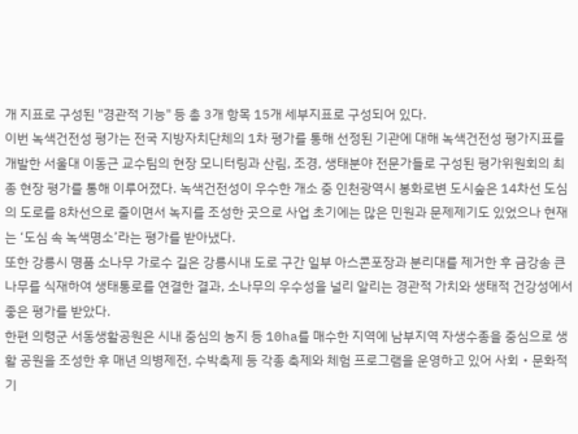개 지표로 구성된 "경관적 기능" 등 총 3개 항목 15개 세부지표로 구성되어 있다.
이번 녹색건전성 평가는 전국 지방자치단체의 1차 평가를 통해 선정된 기관에 대해 녹색건전성 평가지표를 개발한 서울대 이동근 교수팀의 현장 모니터링과 산림, 조경, 생태분야 전문가들로 구성된 평가위원회의 최종 현장 평가를 통해 이루어졌다. 녹색건전성이 우수한 개소 중 인천광역시 봉화로변 도시숲은 14차선 도심의 도로를 8차선으로 줄이면서 녹지를 조성한 곳으로 사업 초기에는 많은 민원과 문제제기도 있었으나 현재는 ‘도심 속 녹색명소’라는 평가를 받아냈다.
또한 강릉시 명품 소나무 가로수 길은 강릉시내 도로 구간 일부 아스콘포장과 분리대를 제거한 후 금강송 큰나무를 식재하여 생태통로를 연결한 결과, 소나무의 우수성을 널리 알리는 경관적 가치와 생태적 건강성에서 좋은 평가를 받았다.
한편 의령군 서동생활공원은 시내 중심의 농지 등 10ha를 매수한 지역에 남부지역 자생수종을 중심으로 생활 공원을 조성한 후 매년 의병제전, 수박축제 등 각종 축제와 체험 프로그램을 운영하고 있어 사회‧문화적 기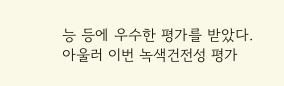능 등에 우수한 평가를 받았다.
아울러 이번 녹색건전성 평가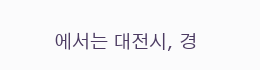에서는 대전시, 경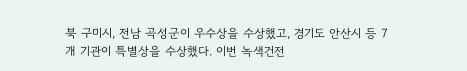북 구미시, 전남 곡성군이 우수상을 수상했고, 경기도 안산시 등 7개 기관이 특별상을 수상했다. 이번 녹색건전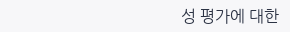성 평가에 대한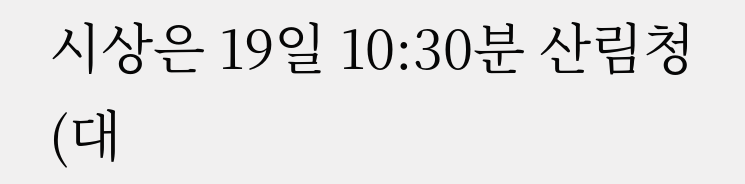시상은 19일 10:30분 산림청(대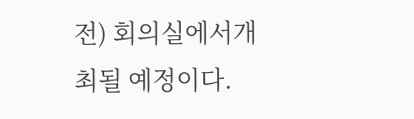전) 회의실에서개최될 예정이다.